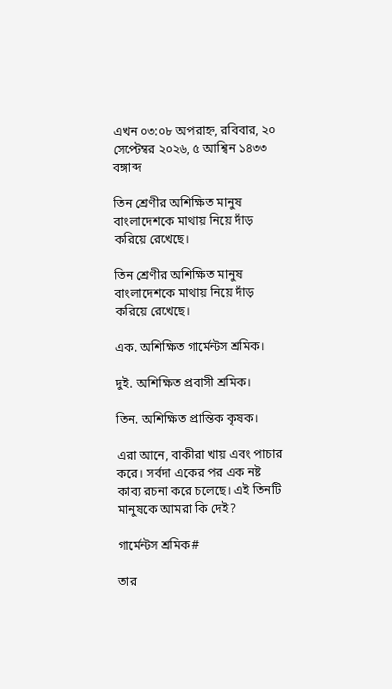এখন ০৩:০৮ অপরাহ্ন, রবিবার, ২০ সেপ্টেম্বর ২০২৬, ৫ আশ্বিন ১৪৩৩ বঙ্গাব্দ

তিন শ্রেণীর অশিক্ষিত মানুষ বাংলাদেশকে মাথায় নিয়ে দাঁড় করিয়ে রেখেছে।

তিন শ্রেণীর অশিক্ষিত মানুষ বাংলাদেশকে মাথায় নিয়ে দাঁড় করিয়ে রেখেছে।

এক. অশিক্ষিত গার্মেন্টস শ্রমিক।

দুই. অশিক্ষিত প্রবাসী শ্রমিক।

তিন. অশিক্ষিত প্রান্তিক কৃষক।

এরা আনে, বাকীরা খায় এবং পাচার করে। সর্বদা একের পর এক নষ্ট কাব্য রচনা করে চলেছে। এই তিনটি মানুষকে আমরা কি দেই?

গার্মেন্টস শ্রমিক#

তার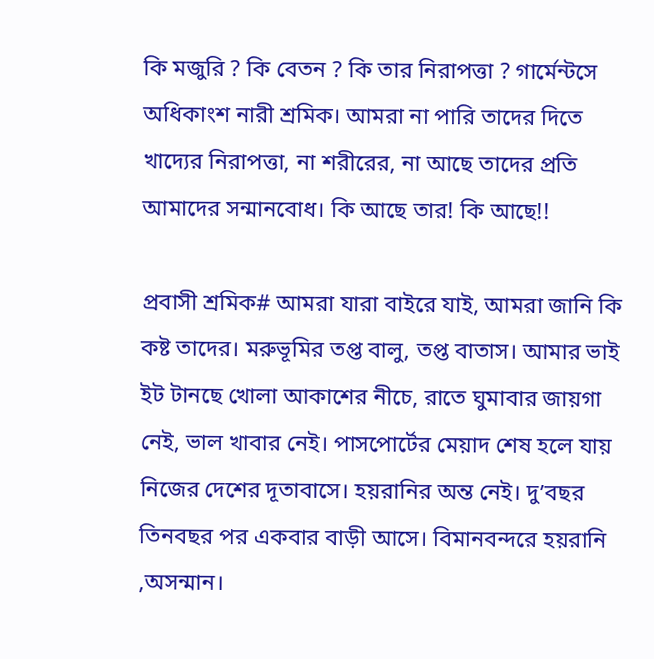কি মজুরি ? কি বেতন ? কি তার নিরাপত্তা ? গার্মেন্টসে অধিকাংশ নারী শ্রমিক। আমরা না পারি তাদের দিতে খাদ্যের নিরাপত্তা, না শরীরের, না আছে তাদের প্রতি আমাদের সন্মানবোধ। কি আছে তার! কি আছে!!

প্রবাসী শ্রমিক# আমরা যারা বাইরে যাই, আমরা জানি কি কষ্ট তাদের। মরুভূমির তপ্ত বালু, তপ্ত বাতাস। আমার ভাই ইট টানছে খোলা আকাশের নীচে, রাতে ঘুমাবার জায়গা নেই, ভাল খাবার নেই। পাসপোর্টের মেয়াদ শেষ হলে যায় নিজের দেশের দূতাবাসে। হয়রানির অন্ত নেই। দু’বছর তিনবছর পর একবার বাড়ী আসে। বিমানবন্দরে হয়রানি ,অসন্মান।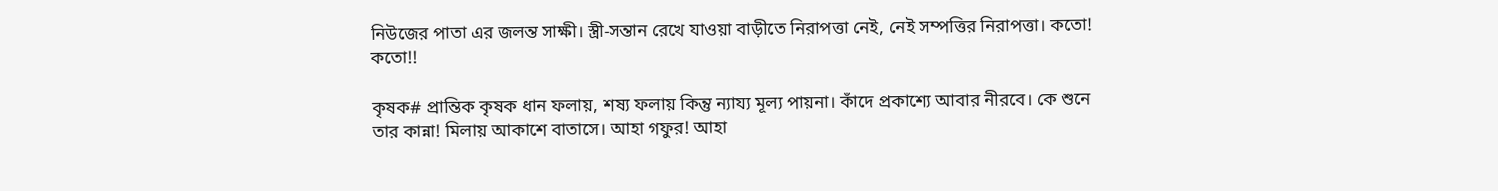নিউজের পাতা এর জলন্ত সাক্ষী। স্ত্রী-সন্তান রেখে যাওয়া বাড়ীতে নিরাপত্তা নেই, নেই সম্পত্তির নিরাপত্তা। কতো! কতো!!

কৃষক# প্রান্তিক কৃষক ধান ফলায়, শষ্য ফলায় কিন্তু ন্যায্য মূল্য পায়না। কাঁদে প্রকাশ্যে আবার নীরবে। কে শুনে তার কান্না! মিলায় আকাশে বাতাসে। আহা গফুর! আহা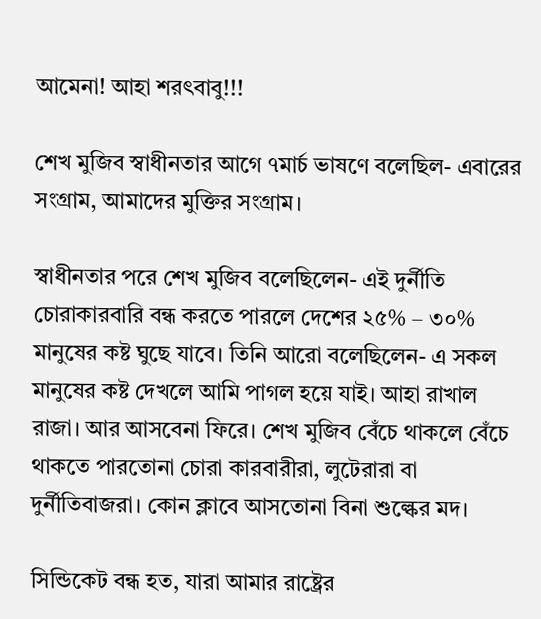আমেনা! আহা শরৎবাবু!!!

শেখ মুজিব স্বাধীনতার আগে ৭মার্চ ভাষণে বলেছিল- এবারের সংগ্রাম, আমাদের মুক্তির সংগ্রাম।

স্বাধীনতার পরে শেখ মুজিব বলেছিলেন- এই দুর্নীতি চোরাকারবারি বন্ধ করতে পারলে দেশের ২৫% – ৩০% মানুষের কষ্ট ঘুছে যাবে। তিনি আরো বলেছিলেন- এ সকল মানুষের কষ্ট দেখলে আমি পাগল হয়ে যাই। আহা রাখাল রাজা। আর আসবেনা ফিরে। শেখ মুজিব বেঁচে থাকলে বেঁচে থাকতে পারতোনা চোরা কারবারীরা, লুটেরারা বা দুর্নীতিবাজরা। কোন ক্লাবে আসতোনা বিনা শুল্কের মদ।

সিন্ডিকেট বন্ধ হত, যারা আমার রাষ্ট্রের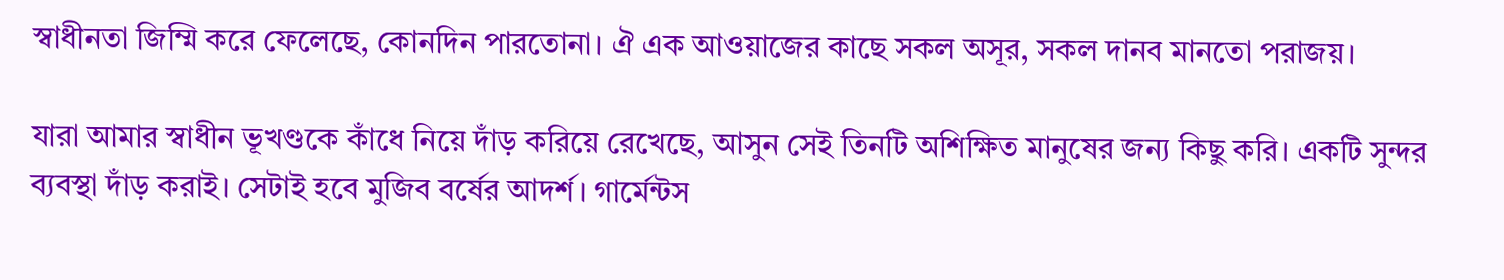স্বাধীনতা জিম্মি করে ফেলেছে, কোনদিন পারতোনা। ঐ এক আওয়াজের কাছে সকল অসূর, সকল দানব মানতো পরাজয়।

যারা আমার স্বাধীন ভূখণ্ডকে কাঁধে নিয়ে দাঁড় করিয়ে রেখেছে, আসুন সেই তিনটি অশিক্ষিত মানুষের জন্য কিছু করি। একটি সুন্দর ব্যবস্থা দাঁড় করাই। সেটাই হবে মুজিব বর্ষের আদর্শ। গার্মেন্টস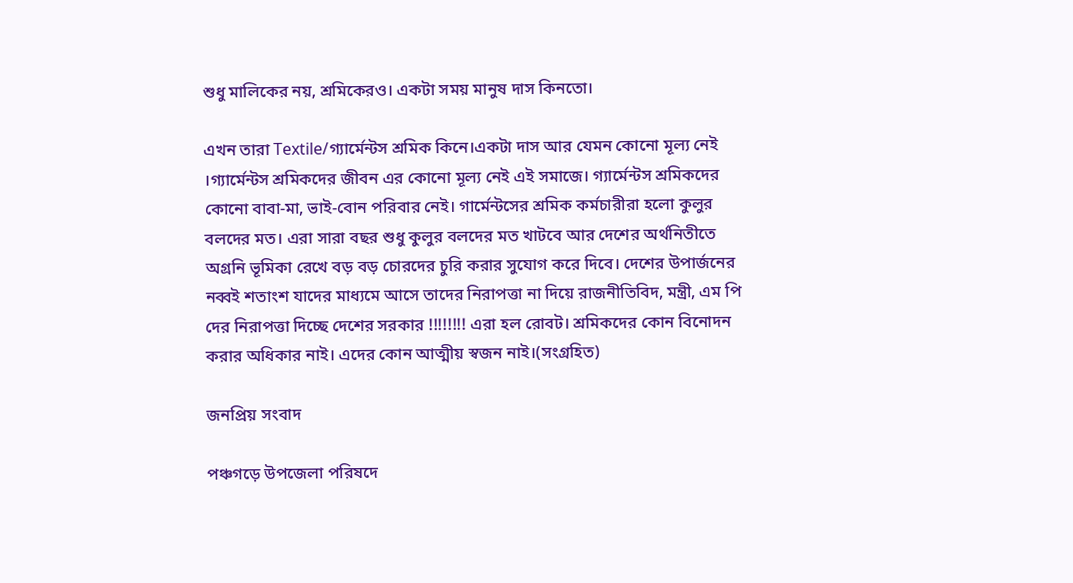শুধু মালিকের নয়, শ্রমিকেরও। একটা সময় মানুষ দাস কিনতো।

এখন তারা Textile/গ্যার্মেন্টস শ্রমিক কিনে।একটা দাস আর যেমন কোনো মূল্য নেই ।গ্যার্মেন্টস শ্রমিকদের জীবন এর কোনো মূল্য নেই এই সমাজে। গ্যার্মেন্টস শ্রমিকদের কোনো বাবা-মা, ভাই-বোন পরিবার নেই। গার্মেন্টসের শ্রমিক কর্মচারীরা হলো কুলুর বলদের মত। এরা সারা বছর শুধু কুলুর বলদের মত খাটবে আর দেশের অর্থনিতীতে অগ্রনি ভূমিকা রেখে বড় বড় চোরদের চুরি করার সুযোগ করে দিবে। দেশের উপার্জনের নব্বই শতাংশ যাদের মাধ্যমে আসে তাদের নিরাপত্তা না দিয়ে রাজনীতিবিদ, মন্ত্রী, এম পি দের নিরাপত্তা দিচ্ছে দেশের সরকার !!!!!!!! এরা হল রোবট। শ্রমিকদের কোন বিনোদন করার অধিকার নাই। এদের কোন আত্মীয় স্বজন নাই।(সংগ্রহিত)

জনপ্রিয় সংবাদ

পঞ্চগড়ে উপজেলা পরিষদে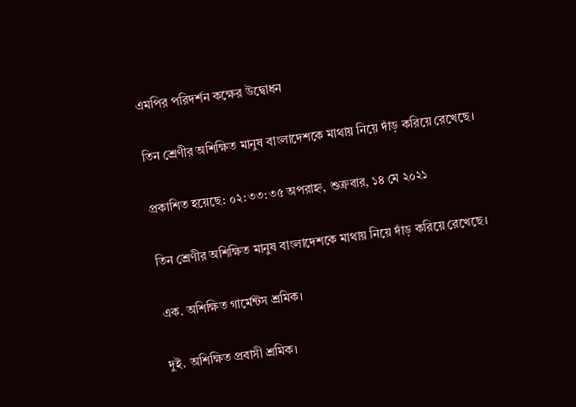এমপির পরিদর্শন কক্ষের উদ্বোধন

তিন শ্রেণীর অশিক্ষিত মানুষ বাংলাদেশকে মাথায় নিয়ে দাঁড় করিয়ে রেখেছে।

প্রকাশিত হয়েছে: ০২:৩৩:৩৫ অপরাহ্ন, শুক্রবার, ১৪ মে ২০২১

তিন শ্রেণীর অশিক্ষিত মানুষ বাংলাদেশকে মাথায় নিয়ে দাঁড় করিয়ে রেখেছে।

এক. অশিক্ষিত গার্মেন্টস শ্রমিক।

দুই. অশিক্ষিত প্রবাসী শ্রমিক।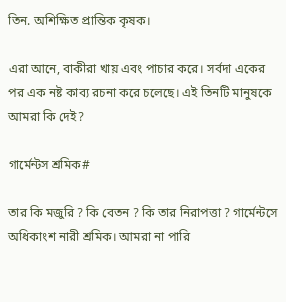তিন. অশিক্ষিত প্রান্তিক কৃষক।

এরা আনে, বাকীরা খায় এবং পাচার করে। সর্বদা একের পর এক নষ্ট কাব্য রচনা করে চলেছে। এই তিনটি মানুষকে আমরা কি দেই?

গার্মেন্টস শ্রমিক#

তার কি মজুরি ? কি বেতন ? কি তার নিরাপত্তা ? গার্মেন্টসে অধিকাংশ নারী শ্রমিক। আমরা না পারি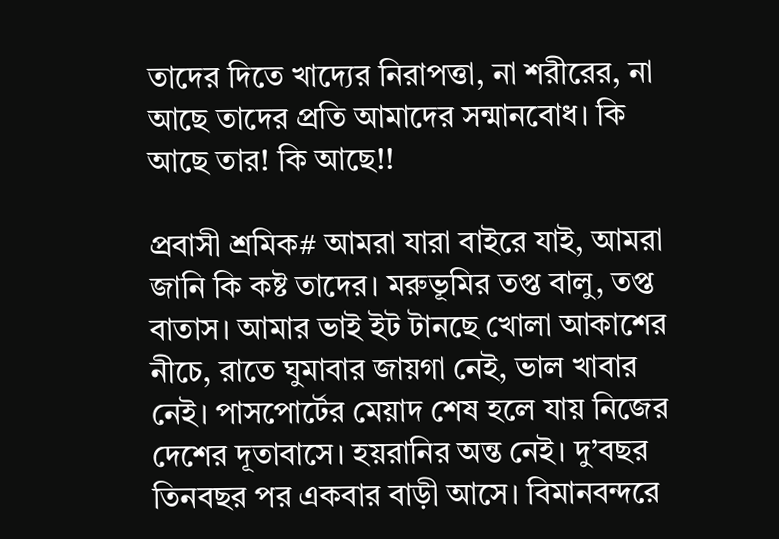তাদের দিতে খাদ্যের নিরাপত্তা, না শরীরের, না আছে তাদের প্রতি আমাদের সন্মানবোধ। কি আছে তার! কি আছে!!

প্রবাসী শ্রমিক# আমরা যারা বাইরে যাই, আমরা জানি কি কষ্ট তাদের। মরুভূমির তপ্ত বালু, তপ্ত বাতাস। আমার ভাই ইট টানছে খোলা আকাশের নীচে, রাতে ঘুমাবার জায়গা নেই, ভাল খাবার নেই। পাসপোর্টের মেয়াদ শেষ হলে যায় নিজের দেশের দূতাবাসে। হয়রানির অন্ত নেই। দু’বছর তিনবছর পর একবার বাড়ী আসে। বিমানবন্দরে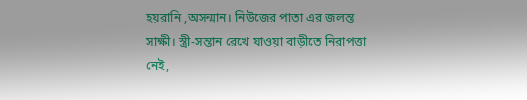হয়রানি ,অসন্মান। নিউজের পাতা এর জলন্ত সাক্ষী। স্ত্রী-সন্তান রেখে যাওয়া বাড়ীতে নিরাপত্তা নেই,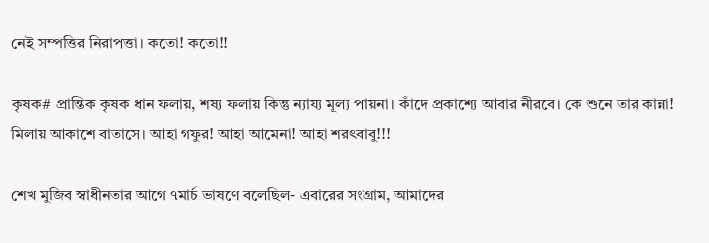নেই সম্পত্তির নিরাপত্তা। কতো! কতো!!

কৃষক# প্রান্তিক কৃষক ধান ফলায়, শষ্য ফলায় কিন্তু ন্যায্য মূল্য পায়না। কাঁদে প্রকাশ্যে আবার নীরবে। কে শুনে তার কান্না! মিলায় আকাশে বাতাসে। আহা গফুর! আহা আমেনা! আহা শরৎবাবু!!!

শেখ মুজিব স্বাধীনতার আগে ৭মার্চ ভাষণে বলেছিল- এবারের সংগ্রাম, আমাদের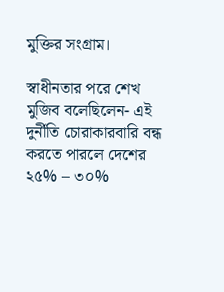মুক্তির সংগ্রাম।

স্বাধীনতার পরে শেখ মুজিব বলেছিলেন- এই দুর্নীতি চোরাকারবারি বন্ধ করতে পারলে দেশের ২৫% – ৩০%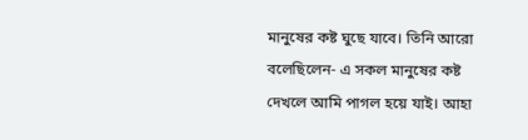মানুষের কষ্ট ঘুছে যাবে। তিনি আরো বলেছিলেন- এ সকল মানুষের কষ্ট দেখলে আমি পাগল হয়ে যাই। আহা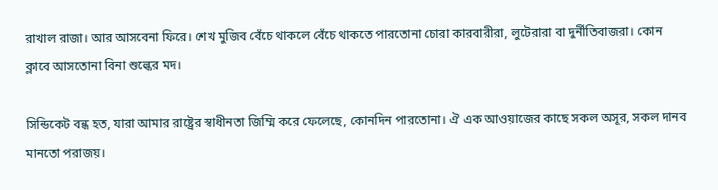রাখাল রাজা। আর আসবেনা ফিরে। শেখ মুজিব বেঁচে থাকলে বেঁচে থাকতে পারতোনা চোরা কারবারীরা, লুটেরারা বা দুর্নীতিবাজরা। কোন ক্লাবে আসতোনা বিনা শুল্কের মদ।

সিন্ডিকেট বন্ধ হত, যারা আমার রাষ্ট্রের স্বাধীনতা জিম্মি করে ফেলেছে, কোনদিন পারতোনা। ঐ এক আওয়াজের কাছে সকল অসূর, সকল দানব মানতো পরাজয়।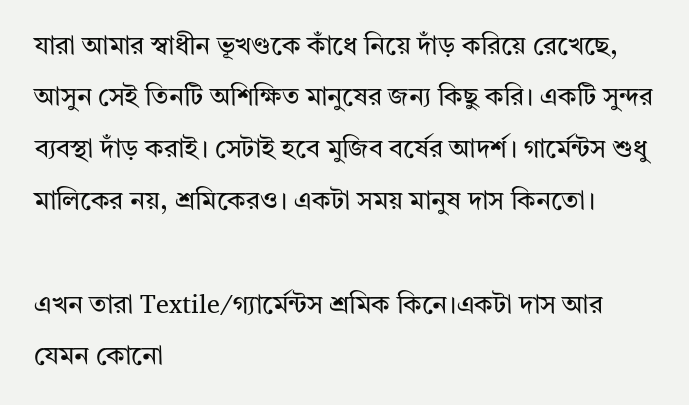যারা আমার স্বাধীন ভূখণ্ডকে কাঁধে নিয়ে দাঁড় করিয়ে রেখেছে, আসুন সেই তিনটি অশিক্ষিত মানুষের জন্য কিছু করি। একটি সুন্দর ব্যবস্থা দাঁড় করাই। সেটাই হবে মুজিব বর্ষের আদর্শ। গার্মেন্টস শুধু মালিকের নয়, শ্রমিকেরও। একটা সময় মানুষ দাস কিনতো।

এখন তারা Textile/গ্যার্মেন্টস শ্রমিক কিনে।একটা দাস আর যেমন কোনো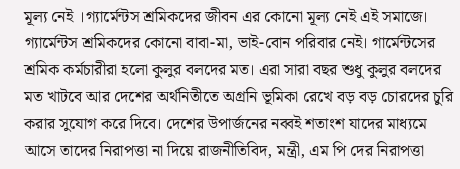মূল্য নেই ।গ্যার্মেন্টস শ্রমিকদের জীবন এর কোনো মূল্য নেই এই সমাজে। গ্যার্মেন্টস শ্রমিকদের কোনো বাবা-মা, ভাই-বোন পরিবার নেই। গার্মেন্টসের শ্রমিক কর্মচারীরা হলো কুলুর বলদের মত। এরা সারা বছর শুধু কুলুর বলদের মত খাটবে আর দেশের অর্থনিতীতে অগ্রনি ভূমিকা রেখে বড় বড় চোরদের চুরি করার সুযোগ করে দিবে। দেশের উপার্জনের নব্বই শতাংশ যাদের মাধ্যমে আসে তাদের নিরাপত্তা না দিয়ে রাজনীতিবিদ, মন্ত্রী, এম পি দের নিরাপত্তা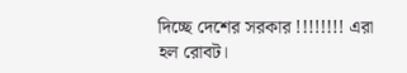দিচ্ছে দেশের সরকার !!!!!!!! এরা হল রোবট।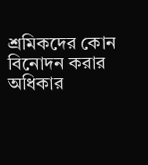শ্রমিকদের কোন বিনোদন করার অধিকার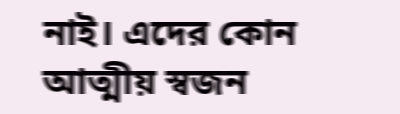নাই। এদের কোন আত্মীয় স্বজন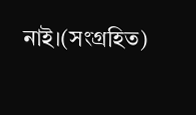নাই।(সংগ্রহিত)